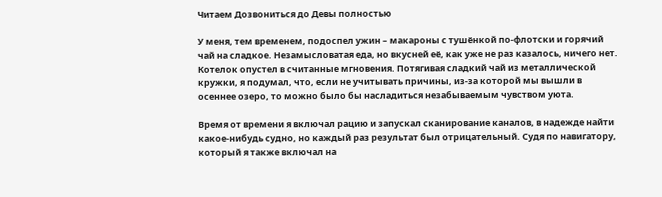Читаем Дозвониться до Девы полностью

У меня, тем временем, подоспел ужин – макароны с тушёнкой по-флотски и горячий чай на сладкое. Незамысловатая еда, но вкусней её, как уже не раз казалось, ничего нет. Котелок опустел в считанные мгновения. Потягивая сладкий чай из металлической кружки, я подумал, что, если не учитывать причины, из-за которой мы вышли в осеннее озеро, то можно было бы насладиться незабываемым чувством уюта.

Время от времени я включал рацию и запускал сканирование каналов, в надежде найти какое-нибудь судно, но каждый раз результат был отрицательный. Судя по навигатору, который я также включал на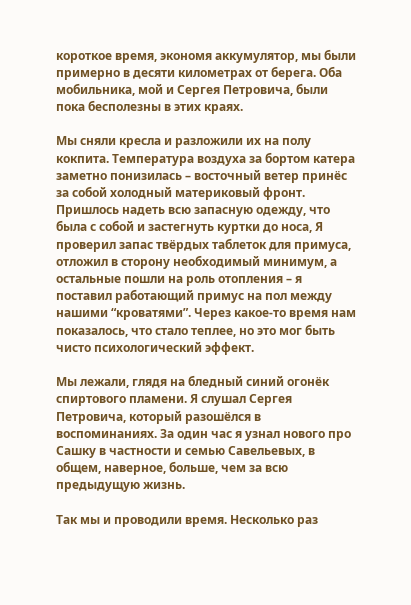короткое время, экономя аккумулятор, мы были примерно в десяти километрах от берега. Оба мобильника, мой и Сергея Петровича, были пока бесполезны в этих краях.

Мы сняли кресла и разложили их на полу кокпита. Температура воздуха за бортом катера заметно понизилась – восточный ветер принёс за собой холодный материковый фронт. Пришлось надеть всю запасную одежду, что была с собой и застегнуть куртки до носа, Я проверил запас твёрдых таблеток для примуса, отложил в сторону необходимый минимум, а остальные пошли на роль отопления – я поставил работающий примус на пол между нашими “кроватями”. Через какое-то время нам показалось, что стало теплее, но это мог быть чисто психологический эффект.

Мы лежали, глядя на бледный синий огонёк спиртового пламени. Я слушал Сергея Петровича, который разошёлся в воспоминаниях. За один час я узнал нового про Сашку в частности и семью Савельевых, в общем, наверное, больше, чем за всю предыдущую жизнь.

Так мы и проводили время. Несколько раз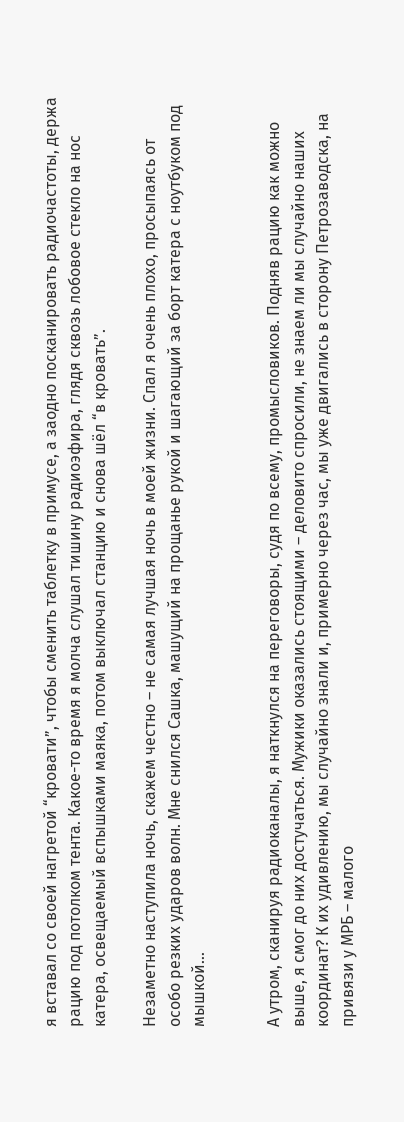я вставал со своей нагретой “кровати”, чтобы сменить таблетку в примусе, а заодно посканировать радиочастоты, держа рацию под потолком тента. Какое-то время я молча слушал тишину радиоэфира, глядя сквозь лобовое стекло на нос катера, освещаемый вспышками маяка, потом выключал станцию и снова шёл “в кровать”.

Незаметно наступила ночь, скажем честно – не самая лучшая ночь в моей жизни. Спал я очень плохо, просыпаясь от особо резких ударов волн. Мне снился Сашка, машущий на прощанье рукой и шагающий за борт катера с ноутбуком под мышкой…


А утром, сканируя радиоканалы, я наткнулся на переговоры, судя по всему, промысловиков. Подняв рацию как можно выше, я смог до них достучаться. Мужики оказались стоящими – деловито спросили, не знаем ли мы случайно наших координат? К их удивлению, мы случайно знали и, примерно через час, мы уже двигались в сторону Петрозаводска, на привязи у МРБ – малого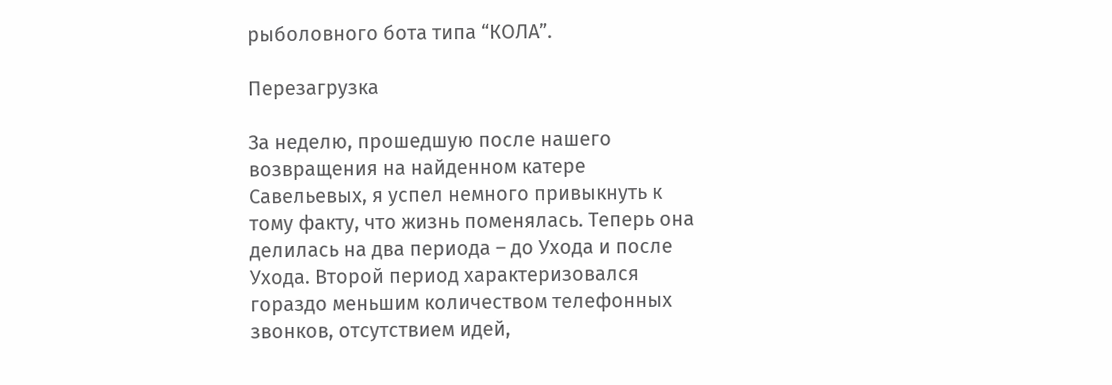рыболовного бота типа “КОЛА”.

Перезагрузка

За неделю, прошедшую после нашего возвращения на найденном катере Савельевых, я успел немного привыкнуть к тому факту, что жизнь поменялась. Теперь она делилась на два периода – до Ухода и после Ухода. Второй период характеризовался гораздо меньшим количеством телефонных звонков, отсутствием идей,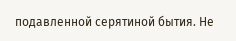подавленной серятиной бытия. Не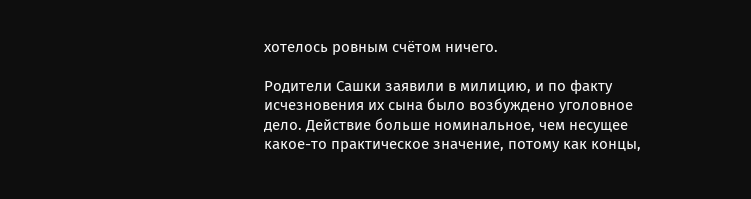хотелось ровным счётом ничего.

Родители Сашки заявили в милицию, и по факту исчезновения их сына было возбуждено уголовное дело. Действие больше номинальное, чем несущее какое-то практическое значение, потому как концы,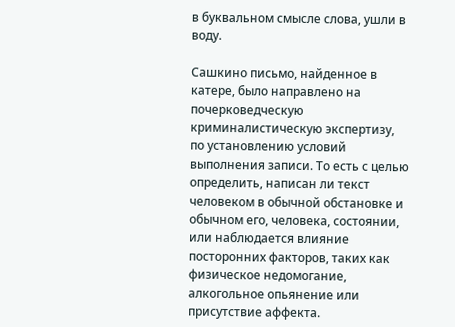в буквальном смысле слова, ушли в воду.

Сашкино письмо, найденное в катере, было направлено на почерковедческую криминалистическую экспертизу, по установлению условий выполнения записи. То есть с целью определить, написан ли текст человеком в обычной обстановке и обычном его, человека, состоянии, или наблюдается влияние посторонних факторов, таких как физическое недомогание, алкогольное опьянение или присутствие аффекта.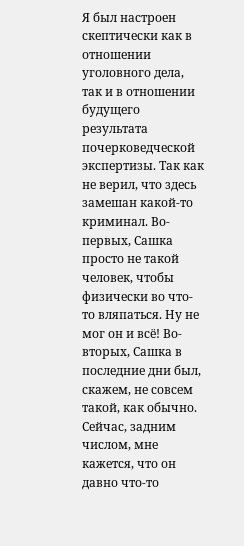Я был настроен скептически как в отношении уголовного дела, так и в отношении будущего результата почерковедческой экспертизы. Так как не верил, что здесь замешан какой-то криминал. Во-первых, Сашка просто не такой человек, чтобы физически во что-то вляпаться. Ну не мог он и всё! Во-вторых, Сашка в последние дни был, скажем, не совсем такой, как обычно. Сейчас, задним числом, мне кажется, что он давно что-то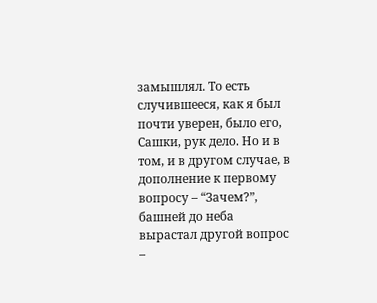замышлял. То есть случившееся, как я был почти уверен, было его, Сашки, рук дело. Но и в том, и в другом случае, в дополнение к первому вопросу – “Зачем?”, башней до неба вырастал другой вопрос –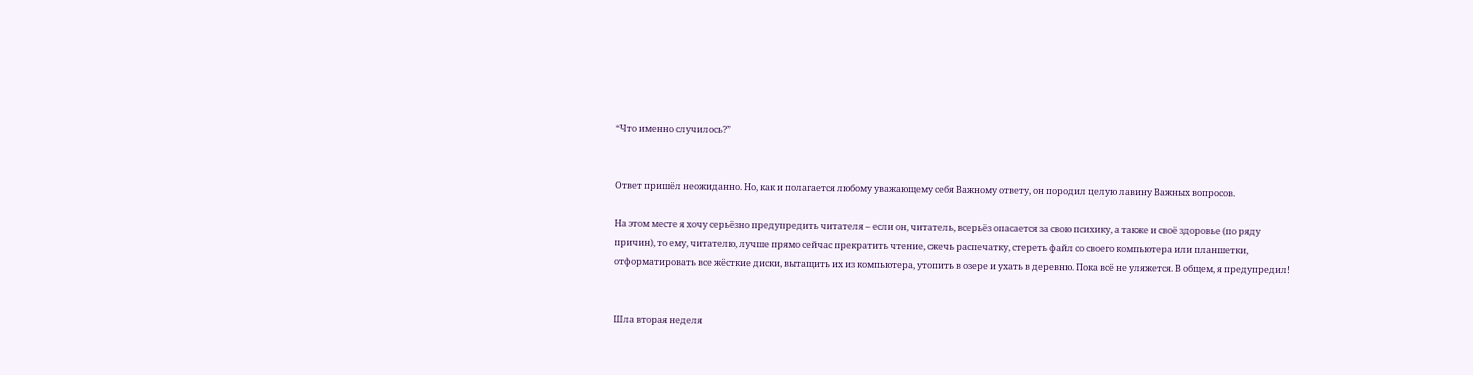“Что именно случилось?”


Ответ пришёл неожиданно. Но, как и полагается любому уважающему себя Важному ответу, он породил целую лавину Важных вопросов.

На этом месте я хочу серьёзно предупредить читателя – если он, читатель, всерьёз опасается за свою психику, а также и своё здоровье (по ряду причин), то ему, читателю, лучше прямо сейчас прекратить чтение, сжечь распечатку, стереть файл со своего компьютера или планшетки, отформатировать все жёсткие диски, вытащить их из компьютера, утопить в озере и ухать в деревню. Пока всё не уляжется. В общем, я предупредил!


Шла вторая неделя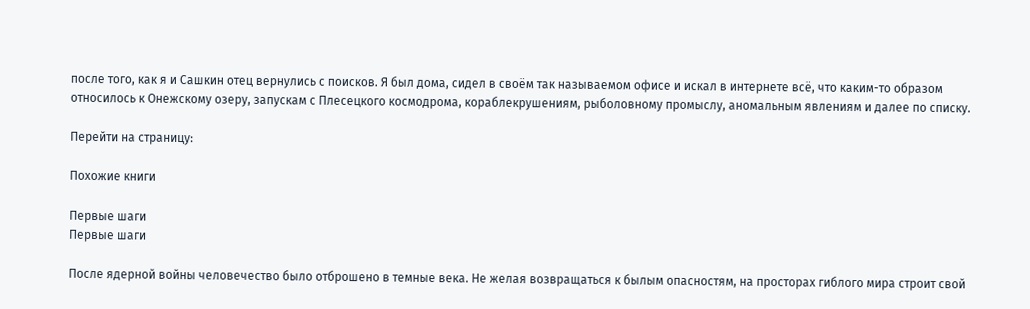после того, как я и Сашкин отец вернулись с поисков. Я был дома, сидел в своём так называемом офисе и искал в интернете всё, что каким-то образом относилось к Онежскому озеру, запускам с Плесецкого космодрома, кораблекрушениям, рыболовному промыслу, аномальным явлениям и далее по списку.

Перейти на страницу:

Похожие книги

Первые шаги
Первые шаги

После ядерной войны человечество было отброшено в темные века. Не желая возвращаться к былым опасностям, на просторах гиблого мира строит свой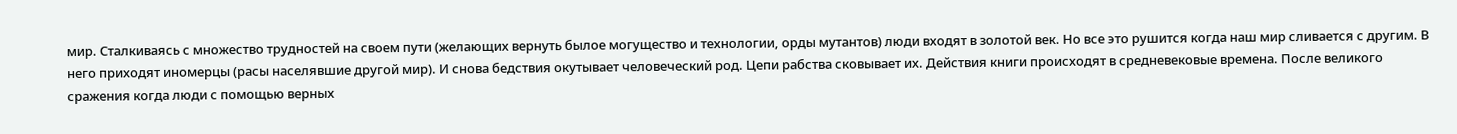мир. Сталкиваясь с множество трудностей на своем пути (желающих вернуть былое могущество и технологии, орды мутантов) люди входят в золотой век. Но все это рушится когда наш мир сливается с другим. В него приходят иномерцы (расы населявшие другой мир). И снова бедствия окутывает человеческий род. Цепи рабства сковывает их. Действия книги происходят в средневековые времена. После великого сражения когда люди с помощью верных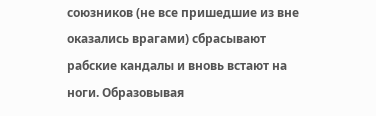союзников (не все пришедшие из вне оказались врагами) сбрасывают рабские кандалы и вновь встают на ноги. Образовывая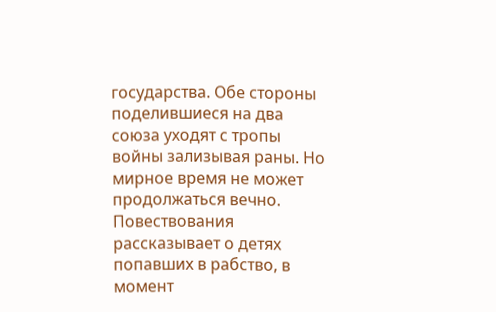государства. Обе стороны поделившиеся на два союза уходят с тропы войны зализывая раны. Но мирное время не может продолжаться вечно. Повествования рассказывает о детях попавших в рабство, в момент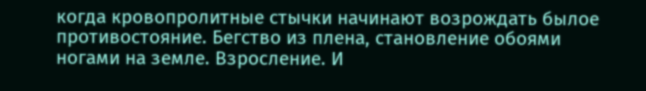когда кровопролитные стычки начинают возрождать былое противостояние. Бегство из плена, становление обоями ногами на земле. Взросление. И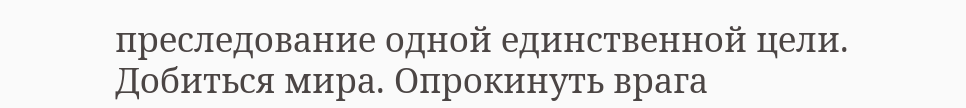преследование одной единственной цели. Добиться мира. Опрокинуть врага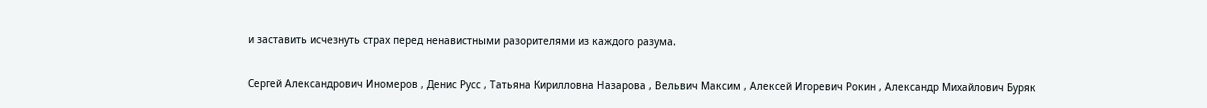и заставить исчезнуть страх перед ненавистными разорителями из каждого разума.

Сергей Александрович Иномеров , Денис Русс , Татьяна Кирилловна Назарова , Вельвич Максим , Алексей Игоревич Рокин , Александр Михайлович Буряк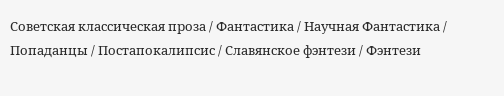Советская классическая проза / Фантастика / Научная Фантастика / Попаданцы / Постапокалипсис / Славянское фэнтези / Фэнтези